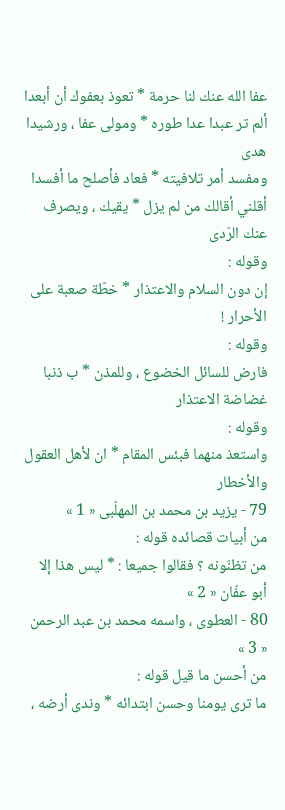عفا الله عنك لنا حرمة * تعوذ بعفوك أن أبعدا
ألم تر عبدا عدا طوره * ومولى عفا ، ورشيدا هدى
ومفسد أمر تلافيته * فعاد فأصلح ما أفسدا
أقلني أقالك من لم يزل * يقيك ، ويصرف عنك الرّدى
وقوله :
إن دون السلام والاعتذار * خطّة صعبة على الأحرار !
وقوله :
فارض للسائل الخضوع ، وللمذن * ب ذنبا غضاضة الاعتذار
وقوله :
واستعذ منهما فبئس المقام * ان لأهل العقول والأخطار
79 - يزيد بن محمد بن المهلّبى « 1 »
من أبيات قصائده قوله :
من تظنّونه ؟ فقالوا جميعا : * ليس هذا إلا أبو عفّان « 2 »
80 - العطوى ، واسمه محمد بن عبد الرحمن « 3 »
من أحسن ما قيل قوله :
ما ترى يومنا وحسن ابتدائه * وندى أرضه ،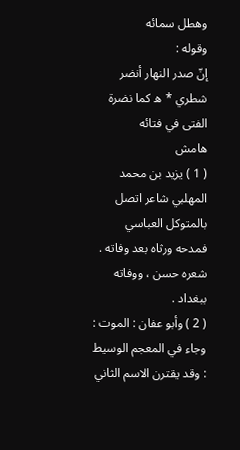وهطل سمائه
وقوله :
إنّ صدر النهار أنضر شطري * ه كما نضرة الفتى في فتائه
هامش
( 1 ) يزيد بن محمد المهلبي شاعر اتصل بالمتوكل العباسي فمدحه ورثاه بعد وفاته . شعره حسن ، ووفاته ببغداد .
( 2 ) وأبو عفان : الموت : وجاء في المعجم الوسيط : وقد يقترن الاسم الثاني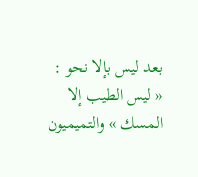بعد ليس بإلا نحو : « ليس الطيب إلا المسك » والتميميون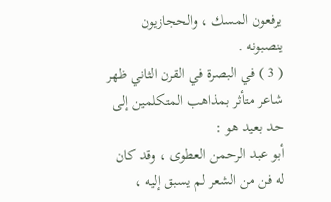يرفعون المسك ، والحجازيون ينصبونه .
( 3 ) في البصرة في القرن الثاني ظهر شاعر متأثر بمذاهب المتكلمين إلى حد بعيد هو :
أبو عبد الرحمن العطوى ، وقد كان له فن من الشعر لم يسبق إليه ،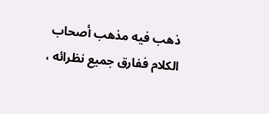ذهب فيه مذهب أصحاب الكلام ففارق جميع نظرائه ،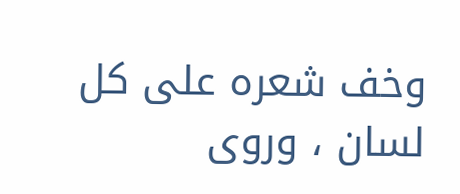وخف شعره على كل لسان ، وروى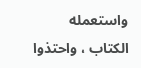واستعمله الكتاب ، واحتذوا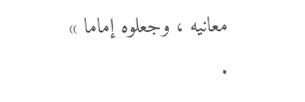معانيه ، وجعلوه إماما » .